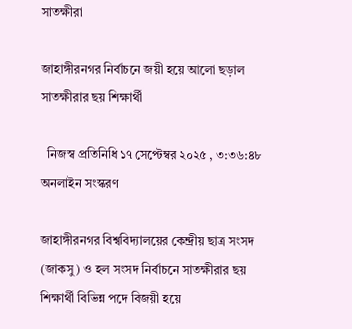সাতক্ষীরা

জাহাঙ্গীরনগর নির্বাচনে জয়ী হয়ে আলো ছড়াল সাতক্ষীরার ছয় শিক্ষার্থী

  নিজস্ব প্রতিনিধি ১৭ সেপ্টেম্বর ২০২৫ , ৩:৩৬:৪৮ অনলাইন সংস্করণ

জাহাঙ্গীরনগর বিশ্ববিদ্যালয়ের কেন্দ্রীয় ছাত্র সংসদ (জাকসু) ও হল সংসদ নির্বাচনে সাতক্ষীরার ছয় শিক্ষার্থী বিভিন্ন পদে বিজয়ী হয়ে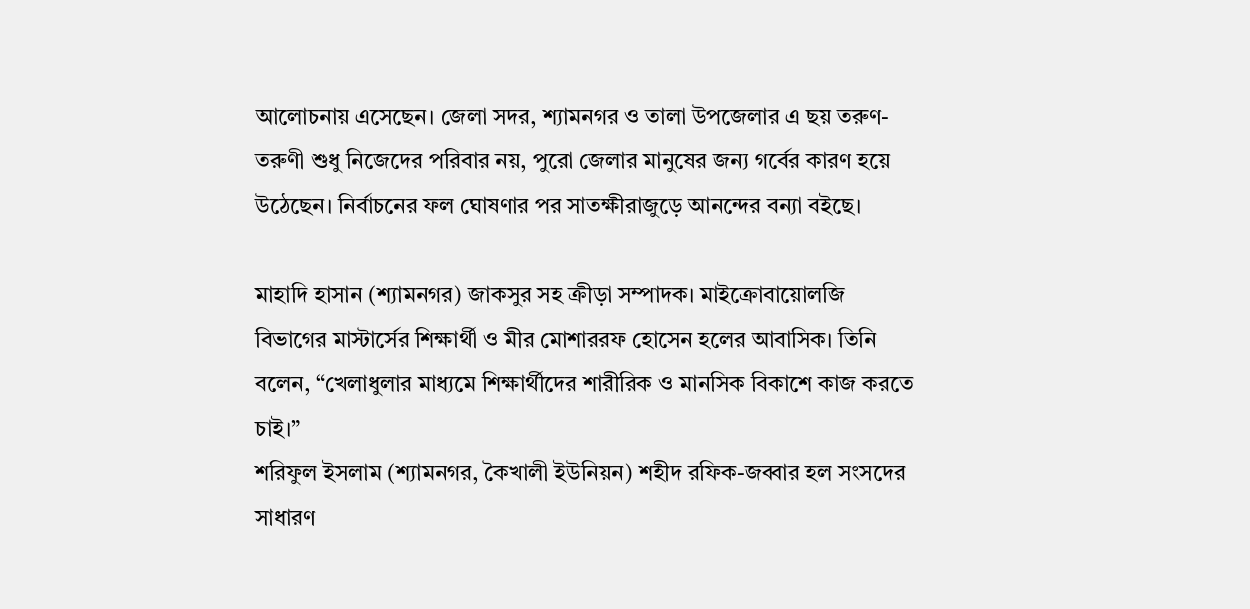আলোচনায় এসেছেন। জেলা সদর, শ্যামনগর ও তালা উপজেলার এ ছয় তরুণ-তরুণী শুধু নিজেদের পরিবার নয়, পুরো জেলার মানুষের জন্য গর্বের কারণ হয়ে উঠেছেন। নির্বাচনের ফল ঘোষণার পর সাতক্ষীরাজুড়ে আনন্দের বন্যা বইছে।

মাহাদি হাসান (শ্যামনগর) জাকসুর সহ ক্রীড়া সম্পাদক। মাইক্রোবায়োলজি বিভাগের মাস্টার্সের শিক্ষার্থী ও মীর মোশাররফ হোসেন হলের আবাসিক। তিনি বলেন, “খেলাধুলার মাধ্যমে শিক্ষার্থীদের শারীরিক ও মানসিক বিকাশে কাজ করতে চাই।”
শরিফুল ইসলাম (শ্যামনগর, কৈখালী ইউনিয়ন) শহীদ রফিক-জব্বার হল সংসদের সাধারণ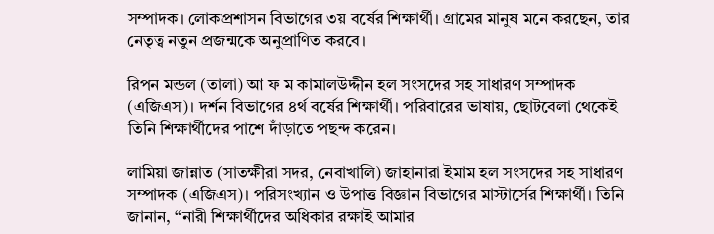সম্পাদক। লোকপ্রশাসন বিভাগের ৩য় বর্ষের শিক্ষার্থী। গ্রামের মানুষ মনে করছেন, তার নেতৃত্ব নতুন প্রজন্মকে অনুপ্রাণিত করবে।

রিপন মন্ডল (তালা) আ ফ ম কামালউদ্দীন হল সংসদের সহ সাধারণ সম্পাদক (এজিএস)। দর্শন বিভাগের ৪র্থ বর্ষের শিক্ষার্থী। পরিবারের ভাষায়, ছোটবেলা থেকেই তিনি শিক্ষার্থীদের পাশে দাঁড়াতে পছন্দ করেন।

লামিয়া জান্নাত (সাতক্ষীরা সদর, নেবাখালি) জাহানারা ইমাম হল সংসদের সহ সাধারণ সম্পাদক (এজিএস)। পরিসংখ্যান ও উপাত্ত বিজ্ঞান বিভাগের মাস্টার্সের শিক্ষার্থী। তিনি জানান, “নারী শিক্ষার্থীদের অধিকার রক্ষাই আমার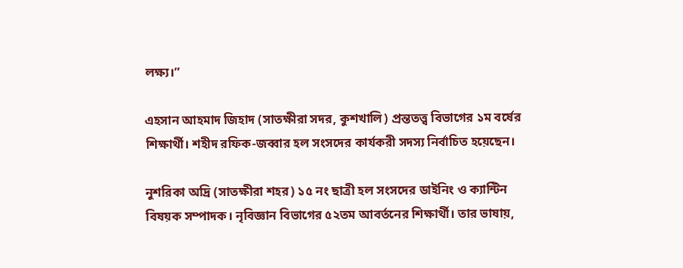লক্ষ্য।”

এহসান আহমাদ জিহাদ (সাতক্ষীরা সদর, কুশখালি) প্রন্ততত্ত্ব বিভাগের ১ম বর্ষের শিক্ষার্থী। শহীদ রফিক-জব্বার হল সংসদের কার্যকরী সদস্য নির্বাচিত হয়েছেন।

নুশরিকা অদ্রি (সাতক্ষীরা শহর) ১৫ নং ছাত্রী হল সংসদের ডাইনিং ও ক্যান্টিন বিষয়ক সম্পাদক। নৃবিজ্ঞান বিভাগের ৫২তম আবর্তনের শিক্ষার্থী। তার ভাষায়,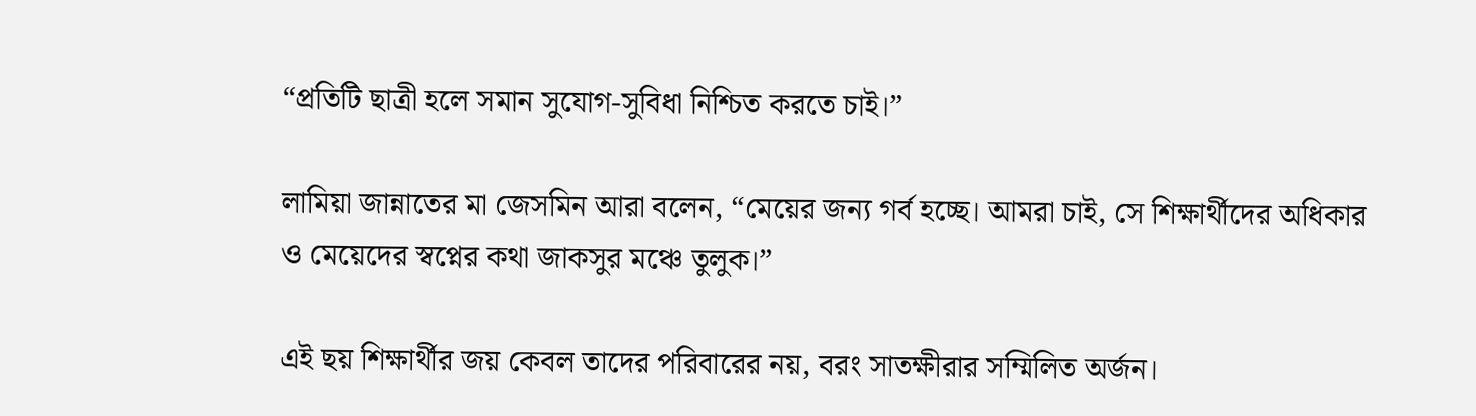“প্রতিটি ছাত্রী হলে সমান সুযোগ-সুবিধা নিশ্চিত করতে চাই।”

লামিয়া জান্নাতের মা জেসমিন আরা বলেন, “মেয়ের জন্য গর্ব হচ্ছে। আমরা চাই, সে শিক্ষার্থীদের অধিকার ও মেয়েদের স্বপ্নের কথা জাকসুর মঞ্চে তুলুক।”

এই ছয় শিক্ষার্থীর জয় কেবল তাদের পরিবারের নয়, বরং সাতক্ষীরার সম্মিলিত অর্জন।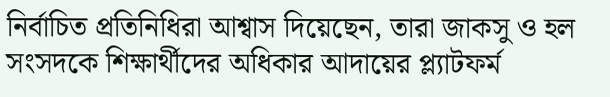নির্বাচিত প্রতিনিধিরা আশ্বাস দিয়েছেন, তারা জাকসু ও হল সংসদকে শিক্ষার্থীদের অধিকার আদায়ের প্ল্যাটফর্ম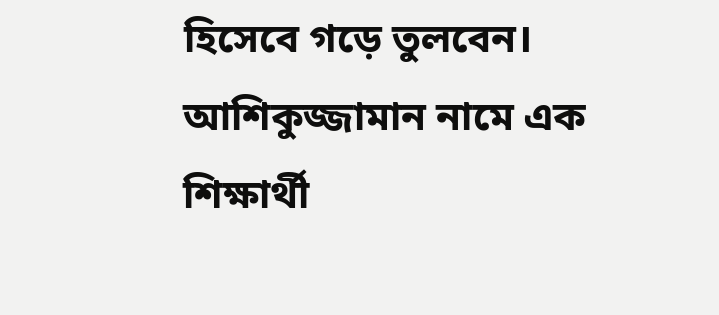হিসেবে গড়ে তুলবেন।
আশিকুজ্জামান নামে এক শিক্ষার্থী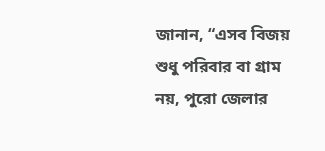জানান, “এসব বিজয় শুধু পরিবার বা গ্রাম নয়, পুরো জেলার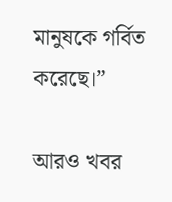মানুষকে গর্বিত করেছে।”

আরও খবর